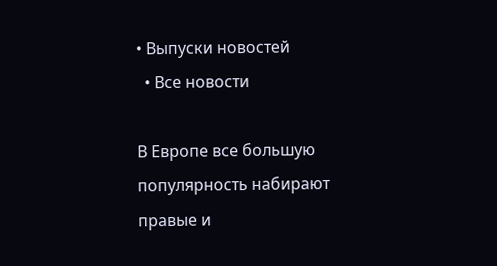• Выпуски новостей
  • Все новости

В Европе все большую популярность набирают правые и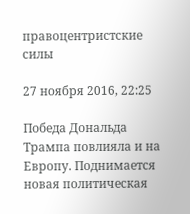правоцентристские силы

27 ноября 2016, 22:25

Победа Дональда Трампа повлияла и на Европу. Поднимается новая политическая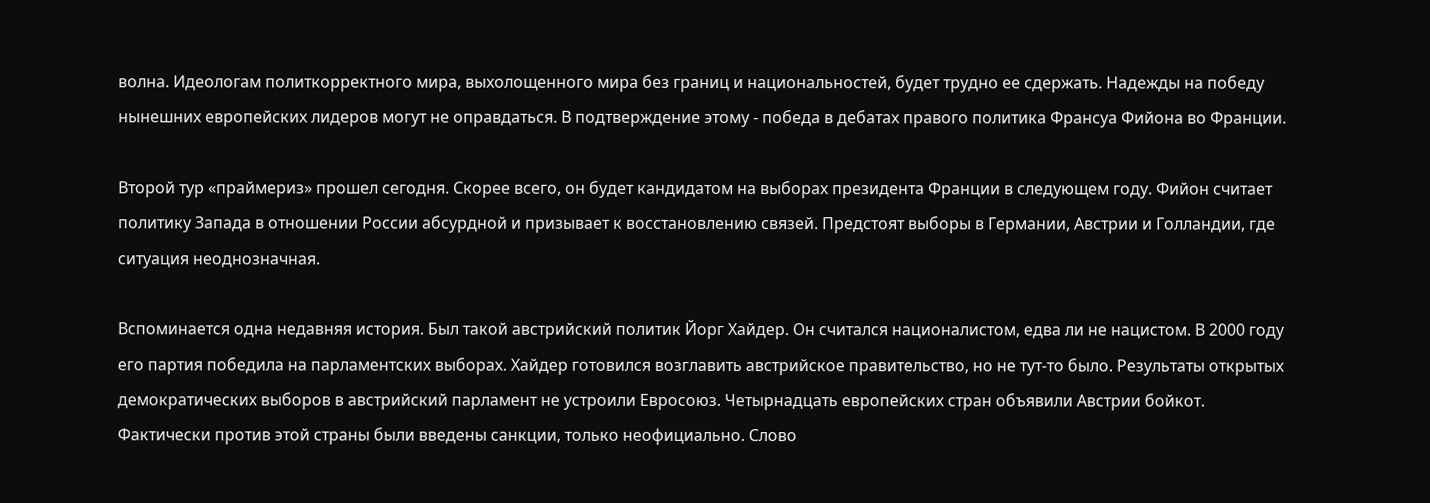волна. Идеологам политкорректного мира, выхолощенного мира без границ и национальностей, будет трудно ее сдержать. Надежды на победу нынешних европейских лидеров могут не оправдаться. В подтверждение этому - победа в дебатах правого политика Франсуа Фийона во Франции.

Второй тур «праймериз» прошел сегодня. Скорее всего, он будет кандидатом на выборах президента Франции в следующем году. Фийон считает политику Запада в отношении России абсурдной и призывает к восстановлению связей. Предстоят выборы в Германии, Австрии и Голландии, где ситуация неоднозначная.

Вспоминается одна недавняя история. Был такой австрийский политик Йорг Хайдер. Он считался националистом, едва ли не нацистом. В 2000 году его партия победила на парламентских выборах. Хайдер готовился возглавить австрийское правительство, но не тут-то было. Результаты открытых демократических выборов в австрийский парламент не устроили Евросоюз. Четырнадцать европейских стран объявили Австрии бойкот. Фактически против этой страны были введены санкции, только неофициально. Слово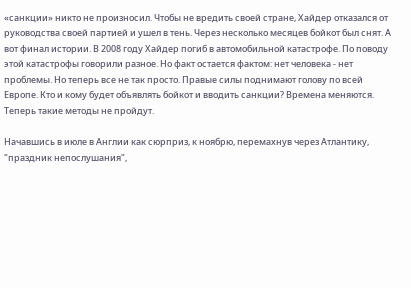«санкции» никто не произносил. Чтобы не вредить своей стране, Хайдер отказался от руководства своей партией и ушел в тень. Через несколько месяцев бойкот был снят. А вот финал истории. В 2008 году Хайдер погиб в автомобильной катастрофе. По поводу этой катастрофы говорили разное. Но факт остается фактом: нет человека - нет проблемы. Но теперь все не так просто. Правые силы поднимают голову по всей Европе. Кто и кому будет объявлять бойкот и вводить санкции? Времена меняются. Теперь такие методы не пройдут.

Начавшись в июле в Англии как сюрприз, к ноябрю, перемахнув через Атлантику, "праздник непослушания",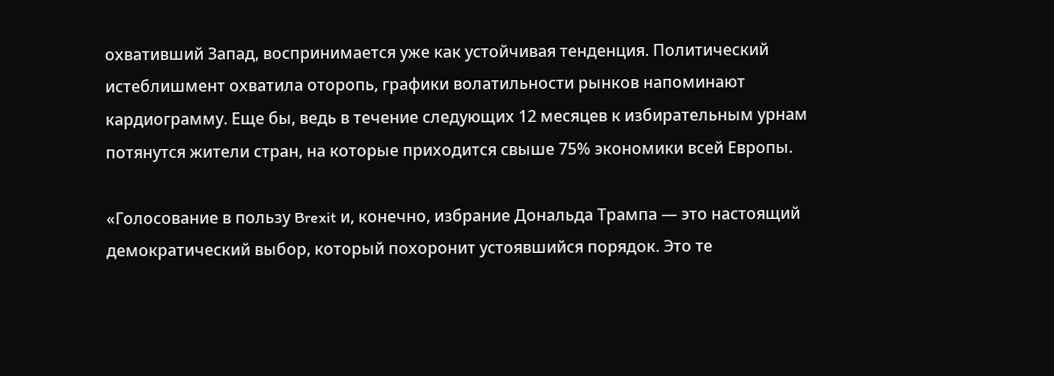охвативший Запад, воспринимается уже как устойчивая тенденция. Политический истеблишмент охватила оторопь, графики волатильности рынков напоминают кардиограмму. Еще бы, ведь в течение следующих 12 месяцев к избирательным урнам потянутся жители стран, на которые приходится свыше 75% экономики всей Европы.

«Голосование в пользу Brexit и, конечно, избрание Дональда Трампа — это настоящий демократический выбор, который похоронит устоявшийся порядок. Это те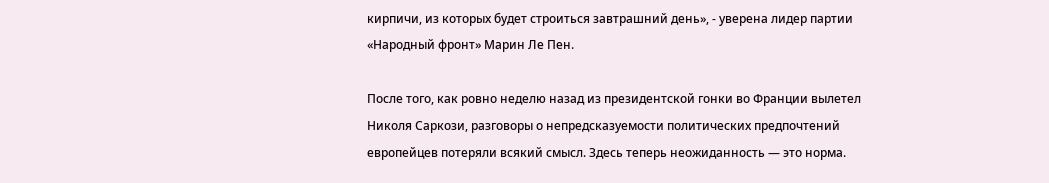кирпичи, из которых будет строиться завтрашний день», - уверена лидер партии «Народный фронт» Марин Ле Пен.

После того, как ровно неделю назад из президентской гонки во Франции вылетел Николя Саркози, разговоры о непредсказуемости политических предпочтений европейцев потеряли всякий смысл. Здесь теперь неожиданность — это норма.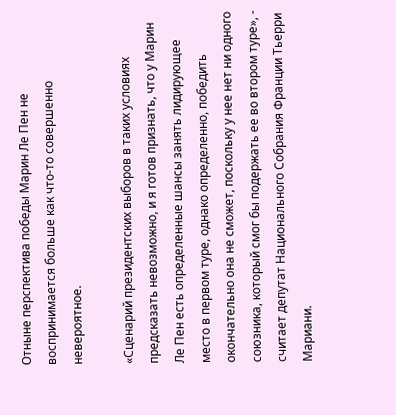Отныне перспектива победы Марин Ле Пен не воспринимается больше как что-то совершенно невероятное.

«Сценарий президентских выборов в таких условиях предсказать невозможно, и я готов признать, что у Марин Ле Пен есть определенные шансы занять лидирующее место в первом туре, однако определенно, победить окончательно она не сможет, поскольку у нее нет ни одного союзника, который смог бы подержать ее во втором туре», - считает депутат Национального Собрания Франции Тьерри Мариани.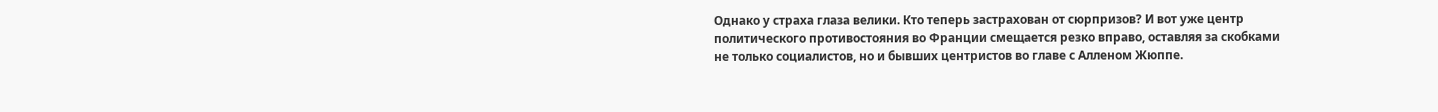Однако у страха глаза велики. Кто теперь застрахован от сюрпризов? И вот уже центр политического противостояния во Франции смещается резко вправо, оставляя за скобками не только социалистов, но и бывших центристов во главе с Алленом Жюппе.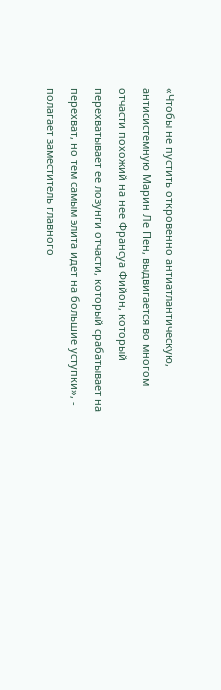«Чтобы не пустить откровенно антиатлантическую, антисистемную Марин Ле Пен, выдвигается во многом отчасти похожий на нее Франсуа Фийон, который перехватывает ее лозунги отчасти, который срабатывает на перехват, но тем самым элита идет на большие уступки», - полагает заместитель главного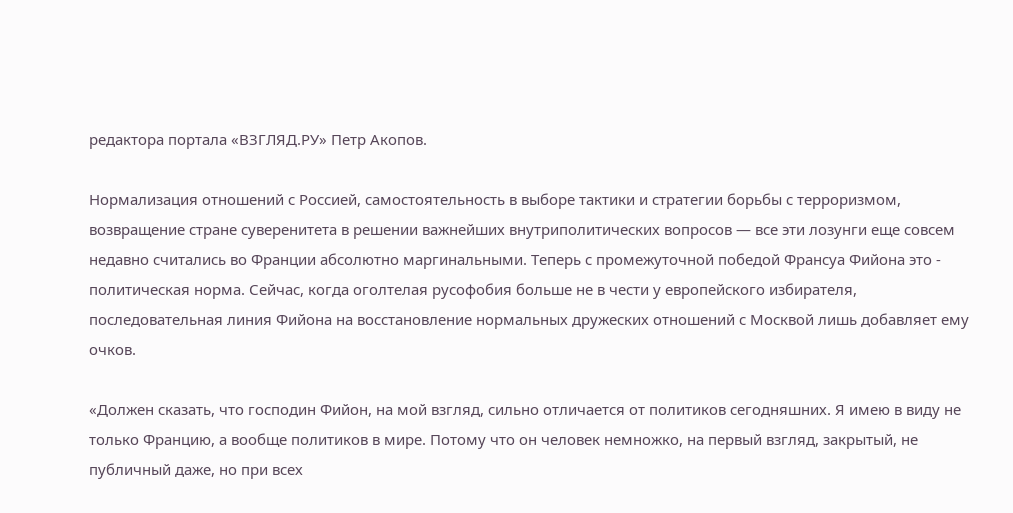редактора портала «ВЗГЛЯД.РУ» Петр Акопов.

Нормализация отношений с Россией, самостоятельность в выборе тактики и стратегии борьбы с терроризмом, возвращение стране суверенитета в решении важнейших внутриполитических вопросов — все эти лозунги еще совсем недавно считались во Франции абсолютно маргинальными. Теперь с промежуточной победой Франсуа Фийона это - политическая норма. Сейчас, когда оголтелая русофобия больше не в чести у европейского избирателя, последовательная линия Фийона на восстановление нормальных дружеских отношений с Москвой лишь добавляет ему очков.

«Должен сказать, что господин Фийон, на мой взгляд, сильно отличается от политиков сегодняшних. Я имею в виду не только Францию, а вообще политиков в мире. Потому что он человек немножко, на первый взгляд, закрытый, не публичный даже, но при всех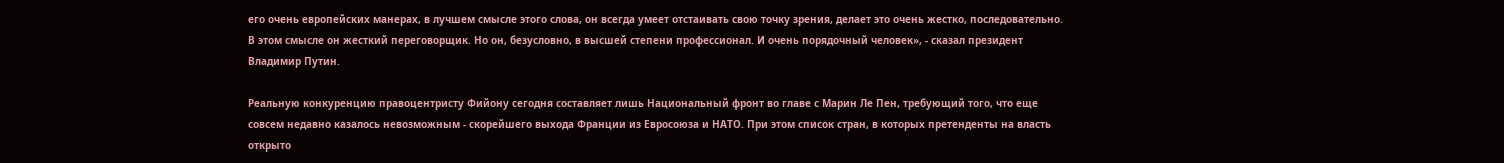его очень европейских манерах, в лучшем смысле этого слова, он всегда умеет отстаивать свою точку зрения, делает это очень жестко, последовательно. В этом смысле он жесткий переговорщик. Но он, безусловно, в высшей степени профессионал. И очень порядочный человек», - сказал президент Владимир Путин.

Реальную конкуренцию правоцентристу Фийону сегодня составляет лишь Национальный фронт во главе с Марин Ле Пен, требующий того, что еще совсем недавно казалось невозможным - скорейшего выхода Франции из Евросоюза и НАТО. При этом список стран, в которых претенденты на власть открыто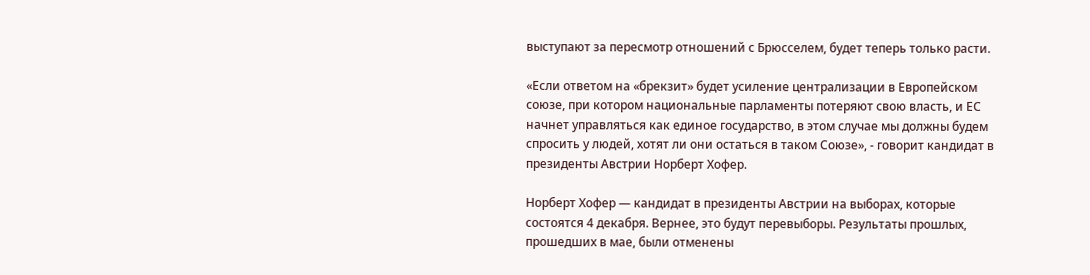выступают за пересмотр отношений с Брюсселем, будет теперь только расти.

«Если ответом на «брекзит» будет усиление централизации в Европейском союзе, при котором национальные парламенты потеряют свою власть, и ЕС начнет управляться как единое государство, в этом случае мы должны будем спросить у людей, хотят ли они остаться в таком Союзе», - говорит кандидат в президенты Австрии Норберт Хофер.

Норберт Хофер — кандидат в президенты Австрии на выборах, которые состоятся 4 декабря. Вернее, это будут перевыборы. Результаты прошлых, прошедших в мае, были отменены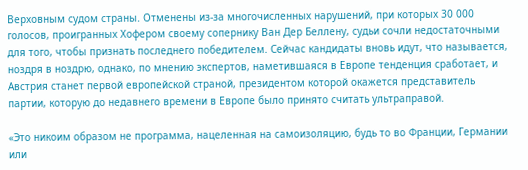Верховным судом страны. Отменены из-за многочисленных нарушений, при которых 30 000 голосов, проигранных Хофером своему сопернику Ван Дер Беллену, судьи сочли недостаточными для того, чтобы признать последнего победителем. Сейчас кандидаты вновь идут, что называется, ноздря в ноздрю, однако, по мнению экспертов, наметившаяся в Европе тенденция сработает, и Австрия станет первой европейской страной, президентом которой окажется представитель партии, которую до недавнего времени в Европе было принято считать ультраправой.

«Это никоим образом не программа, нацеленная на самоизоляцию, будь то во Франции, Германии или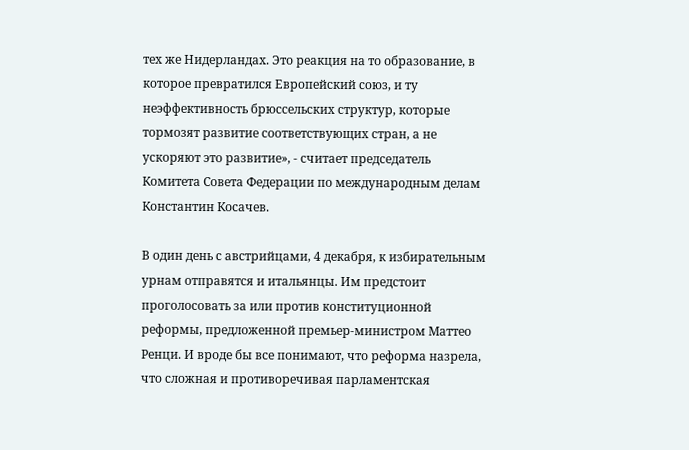тех же Нидерландах. Это реакция на то образование, в которое превратился Европейский союз, и ту неэффективность брюссельских структур, которые тормозят развитие соответствующих стран, а не ускоряют это развитие», - считает председатель Комитета Совета Федерации по международным делам Константин Косачев.

В один день с австрийцами, 4 декабря, к избирательным урнам отправятся и итальянцы. Им предстоит проголосовать за или против конституционной реформы, предложенной премьер-министром Маттео Ренци. И вроде бы все понимают, что реформа назрела, что сложная и противоречивая парламентская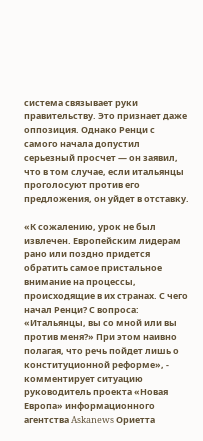система связывает руки правительству. Это признает даже оппозиция. Однако Ренци с самого начала допустил серьезный просчет — он заявил, что в том случае, если итальянцы проголосуют против его предложения, он уйдет в отставку.

«К сожалению, урок не был извлечен. Европейским лидерам рано или поздно придется обратить самое пристальное внимание на процессы, происходящие в их странах. С чего начал Ренци? С вопроса: «Итальянцы, вы со мной или вы против меня?» При этом наивно полагая, что речь пойдет лишь о конституционной реформе», - комментирует ситуацию руководитель проекта «Новая Европа» информационного агентства Askanews Ориетта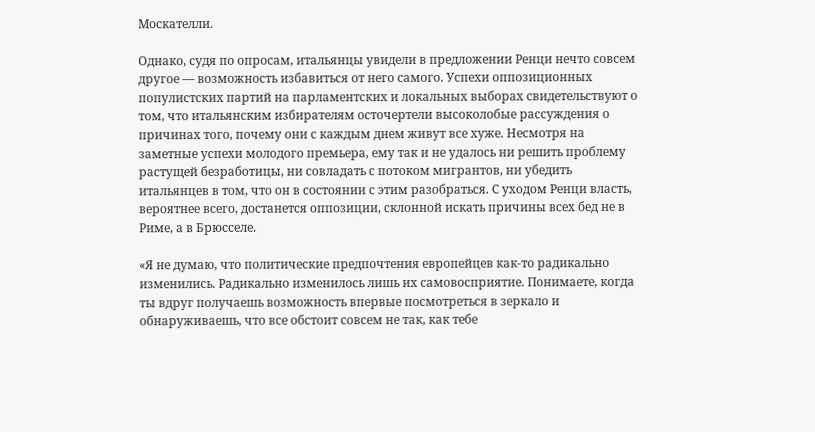Москателли.

Однако, судя по опросам, итальянцы увидели в предложении Ренци нечто совсем другое — возможность избавиться от него самого. Успехи оппозиционных популистских партий на парламентских и локальных выборах свидетельствуют о том, что итальянским избирателям осточертели высоколобые рассуждения о причинах того, почему они с каждым днем живут все хуже. Несмотря на заметные успехи молодого премьера, ему так и не удалось ни решить проблему растущей безработицы, ни совладать с потоком мигрантов, ни убедить итальянцев в том, что он в состоянии с этим разобраться. С уходом Ренци власть, вероятнее всего, достанется оппозиции, склонной искать причины всех бед не в Риме, а в Брюсселе.

«Я не думаю, что политические предпочтения европейцев как-то радикально изменились. Радикально изменилось лишь их самовосприятие. Понимаете, когда ты вдруг получаешь возможность впервые посмотреться в зеркало и обнаруживаешь, что все обстоит совсем не так, как тебе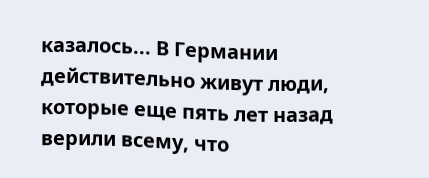казалось... В Германии действительно живут люди, которые еще пять лет назад верили всему, что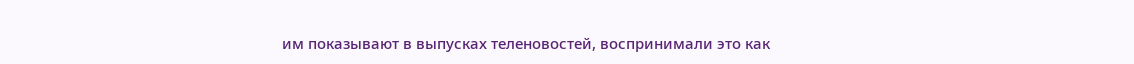им показывают в выпусках теленовостей, воспринимали это как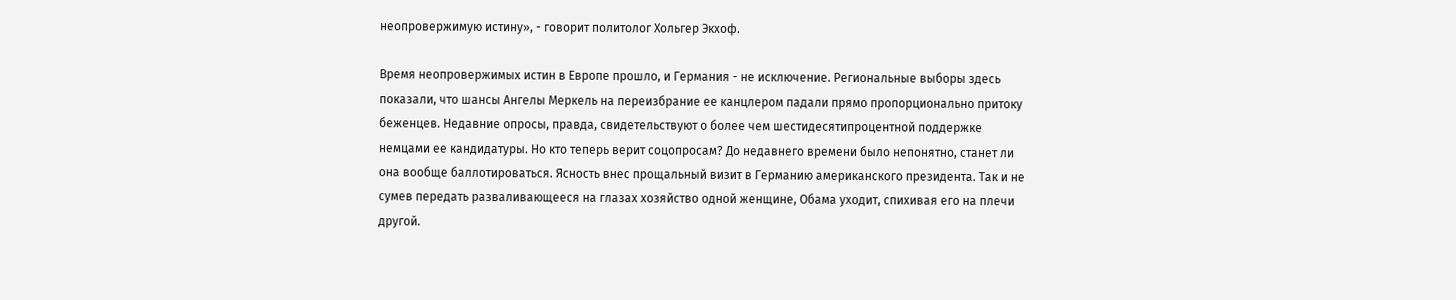неопровержимую истину», - говорит политолог Хольгер Экхоф.

Время неопровержимых истин в Европе прошло, и Германия - не исключение. Региональные выборы здесь показали, что шансы Ангелы Меркель на переизбрание ее канцлером падали прямо пропорционально притоку беженцев. Недавние опросы, правда, свидетельствуют о более чем шестидесятипроцентной поддержке немцами ее кандидатуры. Но кто теперь верит соцопросам? До недавнего времени было непонятно, станет ли она вообще баллотироваться. Ясность внес прощальный визит в Германию американского президента. Так и не сумев передать разваливающееся на глазах хозяйство одной женщине, Обама уходит, спихивая его на плечи другой.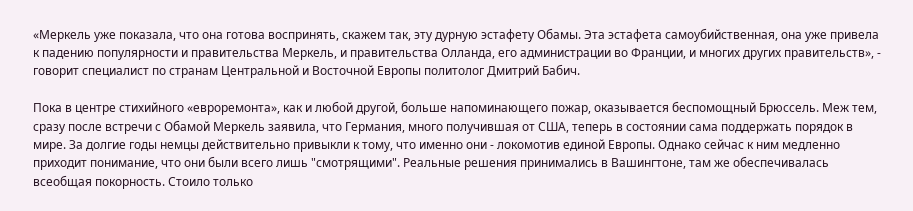«Меркель уже показала, что она готова воспринять, скажем так, эту дурную эстафету Обамы. Эта эстафета самоубийственная, она уже привела к падению популярности и правительства Меркель, и правительства Олланда, его администрации во Франции, и многих других правительств», - говорит специалист по странам Центральной и Восточной Европы политолог Дмитрий Бабич.

Пока в центре стихийного «евроремонта», как и любой другой, больше напоминающего пожар, оказывается беспомощный Брюссель. Меж тем, сразу после встречи с Обамой Меркель заявила, что Германия, много получившая от США, теперь в состоянии сама поддержать порядок в мире. За долгие годы немцы действительно привыкли к тому, что именно они - локомотив единой Европы. Однако сейчас к ним медленно приходит понимание, что они были всего лишь "смотрящими". Реальные решения принимались в Вашингтоне, там же обеспечивалась всеобщая покорность. Стоило только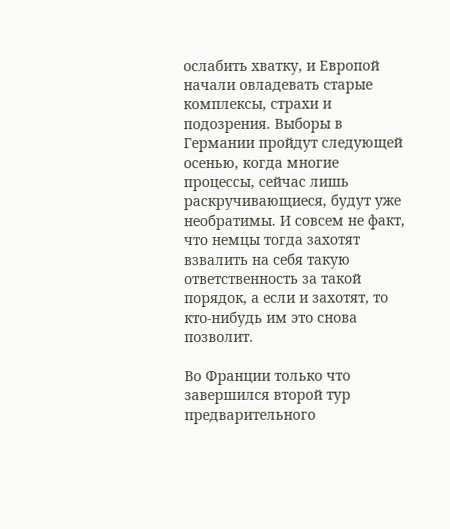ослабить хватку, и Европой начали овладевать старые комплексы, страхи и подозрения. Выборы в Германии пройдут следующей осенью, когда многие процессы, сейчас лишь раскручивающиеся, будут уже необратимы. И совсем не факт, что немцы тогда захотят взвалить на себя такую ответственность за такой порядок, а если и захотят, то кто-нибудь им это снова позволит.

Во Франции только что завершился второй тур предварительного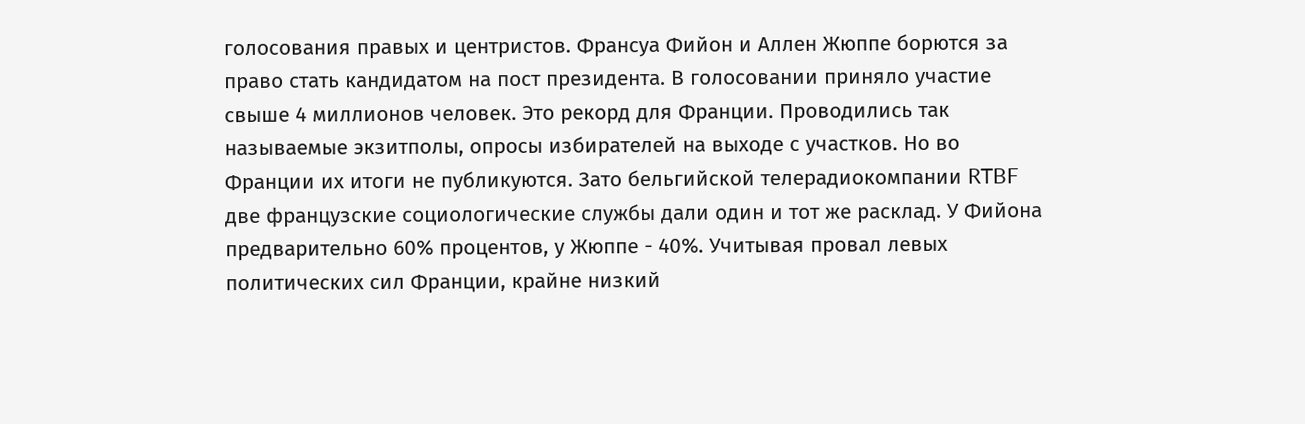голосования правых и центристов. Франсуа Фийон и Аллен Жюппе борются за право стать кандидатом на пост президента. В голосовании приняло участие свыше 4 миллионов человек. Это рекорд для Франции. Проводились так называемые экзитполы, опросы избирателей на выходе с участков. Но во Франции их итоги не публикуются. Зато бельгийской телерадиокомпании RTBF две французские социологические службы дали один и тот же расклад. У Фийона предварительно 60% процентов, у Жюппе - 40%. Учитывая провал левых политических сил Франции, крайне низкий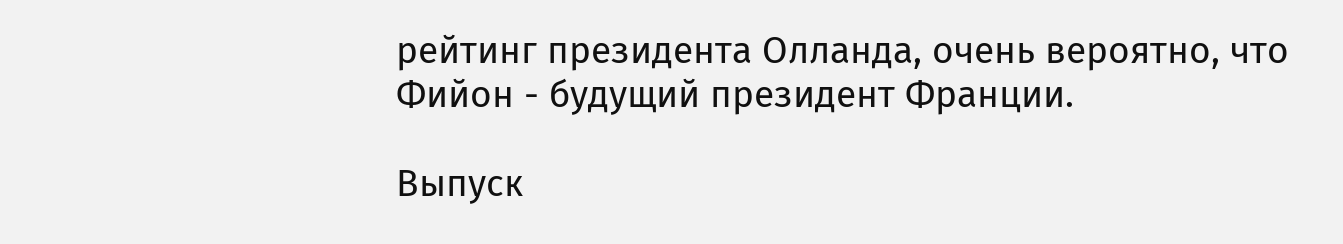рейтинг президента Олланда, очень вероятно, что Фийон - будущий президент Франции.

Выпуск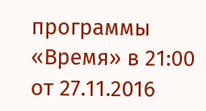программы «Время» в 21:00 от 27.11.2016